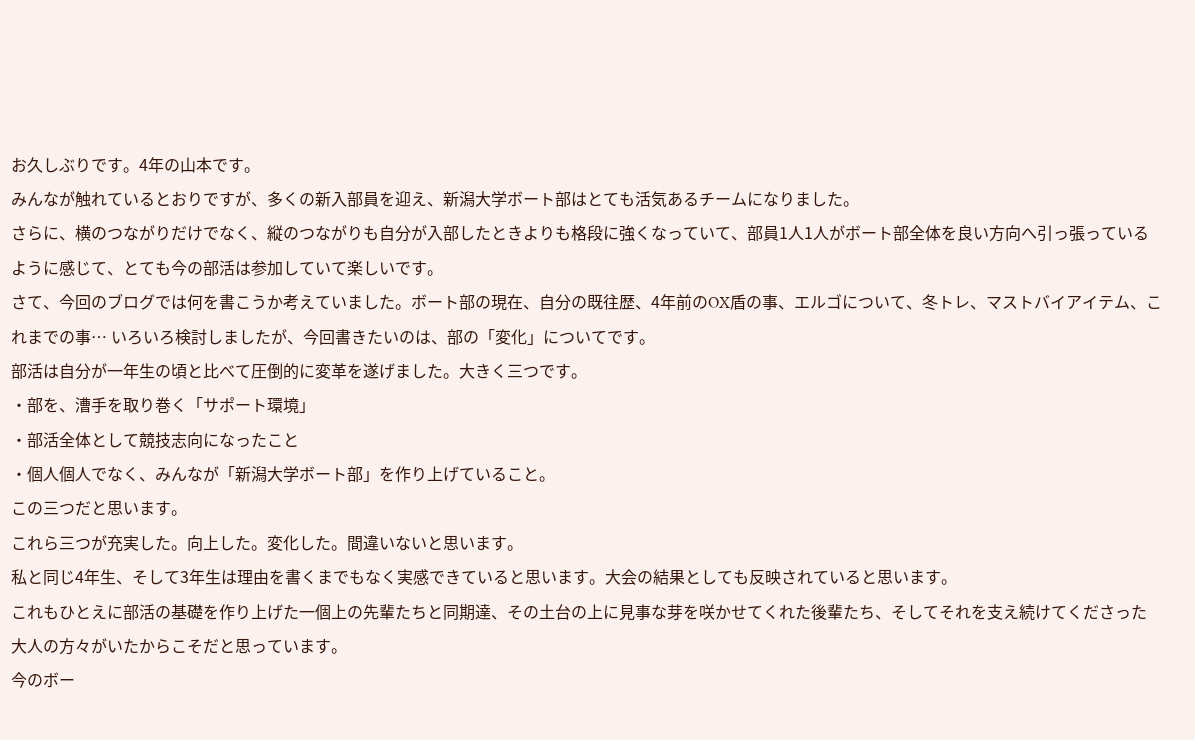お久しぶりです。4年の山本です。
みんなが触れているとおりですが、多くの新入部員を迎え、新潟大学ボート部はとても活気あるチームになりました。
さらに、横のつながりだけでなく、縦のつながりも自分が入部したときよりも格段に強くなっていて、部員1人1人がボート部全体を良い方向へ引っ張っているように感じて、とても今の部活は参加していて楽しいです。
さて、今回のブログでは何を書こうか考えていました。ボート部の現在、自分の既往歴、4年前のOX盾の事、エルゴについて、冬トレ、マストバイアイテム、これまでの事… いろいろ検討しましたが、今回書きたいのは、部の「変化」についてです。
部活は自分が一年生の頃と比べて圧倒的に変革を遂げました。大きく三つです。
・部を、漕手を取り巻く「サポート環境」
・部活全体として競技志向になったこと
・個人個人でなく、みんなが「新潟大学ボート部」を作り上げていること。
この三つだと思います。
これら三つが充実した。向上した。変化した。間違いないと思います。
私と同じ4年生、そして3年生は理由を書くまでもなく実感できていると思います。大会の結果としても反映されていると思います。
これもひとえに部活の基礎を作り上げた一個上の先輩たちと同期達、その土台の上に見事な芽を咲かせてくれた後輩たち、そしてそれを支え続けてくださった大人の方々がいたからこそだと思っています。
今のボー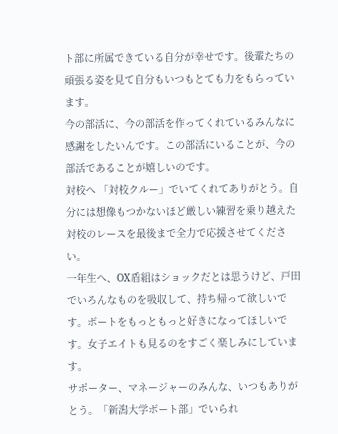ト部に所属できている自分が幸せです。後輩たちの頑張る姿を見て自分もいつもとても力をもらっています。
今の部活に、今の部活を作ってくれているみんなに感謝をしたいんです。この部活にいることが、今の部活であることが嬉しいのです。
対校へ 「対校クルー」でいてくれてありがとう。自分には想像もつかないほど厳しい練習を乗り越えた対校のレースを最後まで全力で応援させてください。
一年生へ、OX盾組はショックだとは思うけど、戸田でいろんなものを吸収して、持ち帰って欲しいです。ボートをもっともっと好きになってほしいです。女子エイトも見るのをすごく楽しみにしています。
サポーター、マネージャーのみんな、いつもありがとう。「新潟大学ボート部」でいられ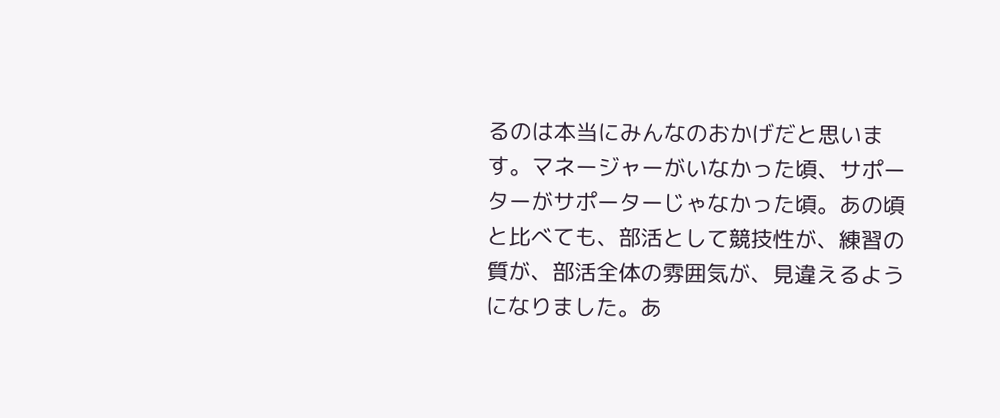るのは本当にみんなのおかげだと思います。マネージャーがいなかった頃、サポーターがサポーターじゃなかった頃。あの頃と比べても、部活として競技性が、練習の質が、部活全体の雰囲気が、見違えるようになりました。あ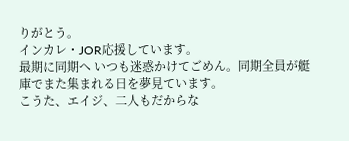りがとう。
インカレ・JOR応援しています。
最期に同期へ いつも迷惑かけてごめん。同期全員が艇庫でまた集まれる日を夢見ています。
こうた、エイジ、二人もだからな